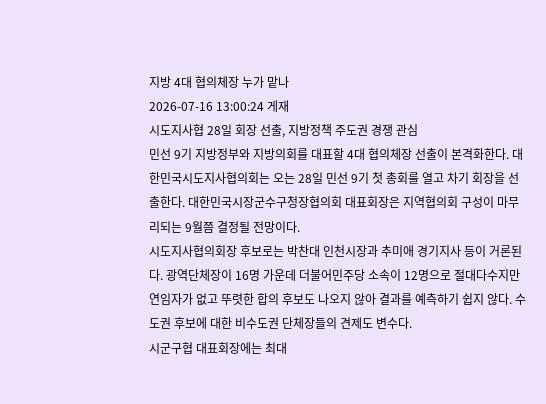지방 4대 협의체장 누가 맡나
2026-07-16 13:00:24 게재
시도지사협 28일 회장 선출, 지방정책 주도권 경쟁 관심
민선 9기 지방정부와 지방의회를 대표할 4대 협의체장 선출이 본격화한다. 대한민국시도지사협의회는 오는 28일 민선 9기 첫 총회를 열고 차기 회장을 선출한다. 대한민국시장군수구청장협의회 대표회장은 지역협의회 구성이 마무리되는 9월쯤 결정될 전망이다.
시도지사협의회장 후보로는 박찬대 인천시장과 추미애 경기지사 등이 거론된다. 광역단체장이 16명 가운데 더불어민주당 소속이 12명으로 절대다수지만 연임자가 없고 뚜렷한 합의 후보도 나오지 않아 결과를 예측하기 쉽지 않다. 수도권 후보에 대한 비수도권 단체장들의 견제도 변수다.
시군구협 대표회장에는 최대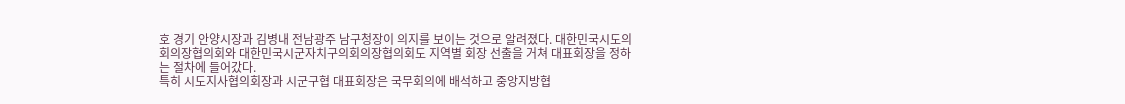호 경기 안양시장과 김병내 전남광주 남구청장이 의지를 보이는 것으로 알려졌다. 대한민국시도의회의장협의회와 대한민국시군자치구의회의장협의회도 지역별 회장 선출을 거쳐 대표회장을 정하는 절차에 들어갔다.
특히 시도지사협의회장과 시군구협 대표회장은 국무회의에 배석하고 중앙지방협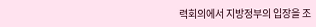력회의에서 지방정부의 입장을 조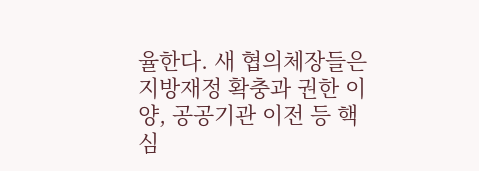율한다. 새 협의체장들은 지방재정 확충과 권한 이양, 공공기관 이전 등 핵심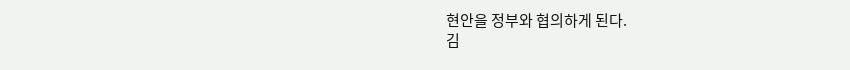현안을 정부와 협의하게 된다.
김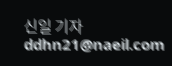신일 기자 ddhn21@naeil.com